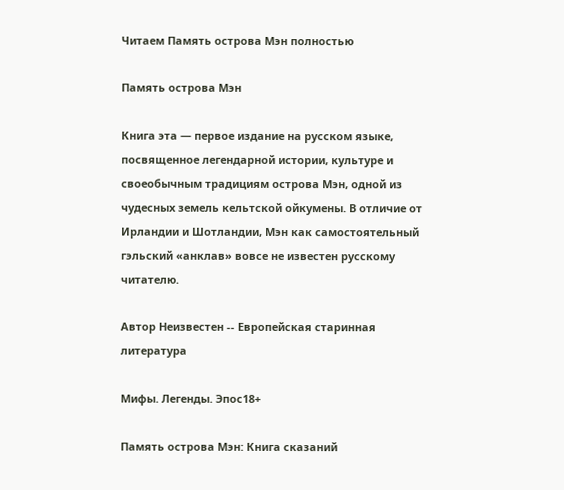Читаем Память острова Мэн полностью

Память острова Мэн

Книга эта — первое издание на русском языке, посвященное легендарной истории, культуре и своеобычным традициям острова Мэн, одной из чудесных земель кельтской ойкумены. В отличие от Ирландии и Шотландии, Мэн как самостоятельный гэльский «анклав» вовсе не известен русскому читателю.

Автор Неизвестен -- Европейская старинная литература

Мифы. Легенды. Эпос18+

Память острова Мэн: Книга сказаний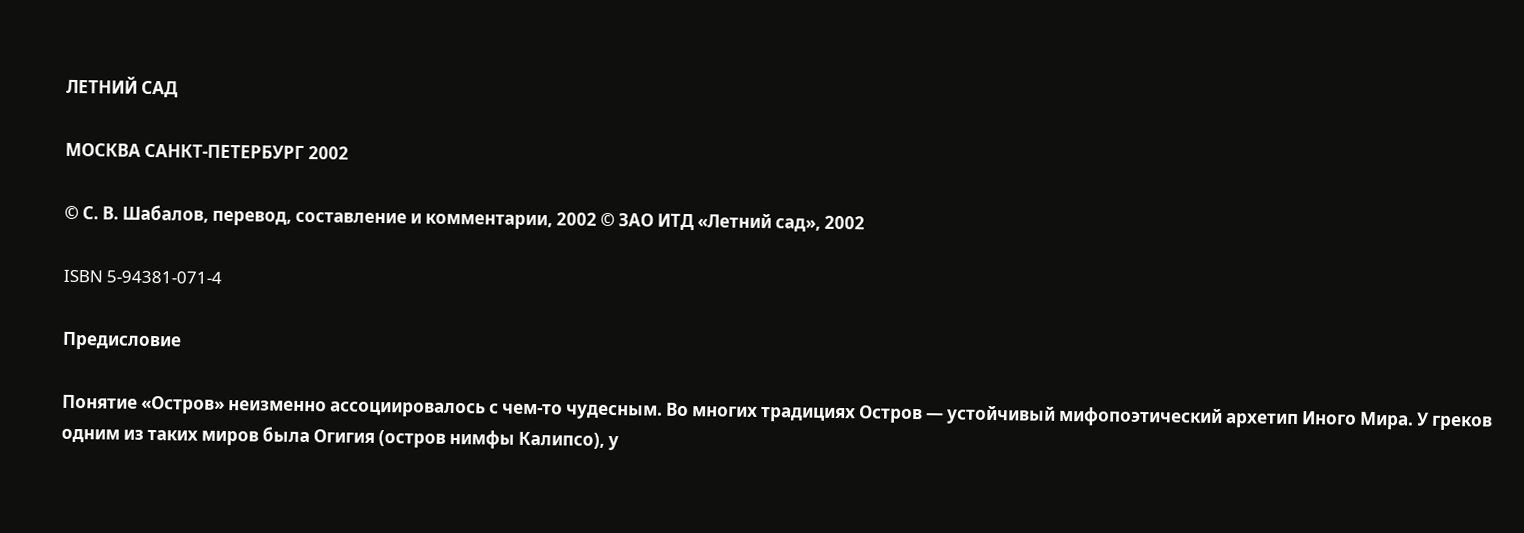ЛЕТНИЙ САД

МОСКВА САНКТ-ПЕТЕРБУРГ 2002

© С. В. Шабалов, перевод, составление и комментарии, 2002 © ЗАО ИТД «Летний сад», 2002

ISBN 5-94381-071-4

Предисловие

Понятие «Остров» неизменно ассоциировалось с чем-то чудесным. Во многих традициях Остров — устойчивый мифопоэтический архетип Иного Мира. У греков одним из таких миров была Огигия (остров нимфы Калипсо), у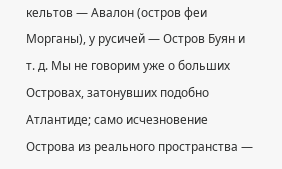кельтов — Авалон (остров феи Морганы), у русичей — Остров Буян и т. д. Мы не говорим уже о больших Островах, затонувших подобно Атлантиде; само исчезновение Острова из реального пространства —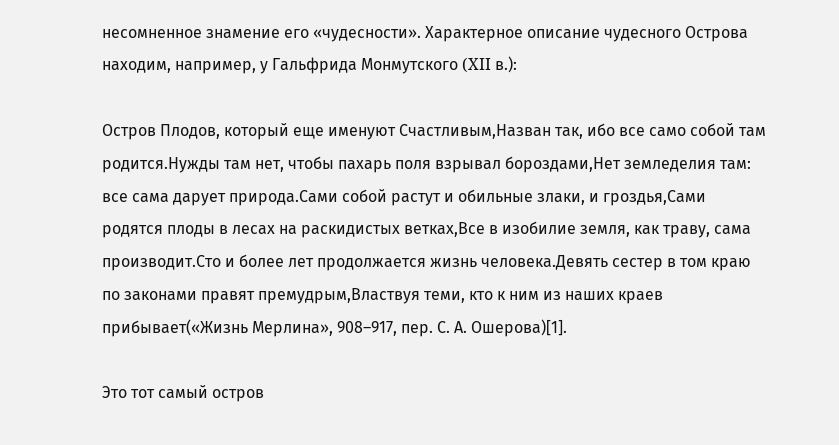несомненное знамение его «чудесности». Характерное описание чудесного Острова находим, например, у Гальфрида Монмутского (XII в.):

Остров Плодов, который еще именуют Счастливым,Назван так, ибо все само собой там родится.Нужды там нет, чтобы пахарь поля взрывал бороздами,Нет земледелия там: все сама дарует природа.Сами собой растут и обильные злаки, и гроздья,Сами родятся плоды в лесах на раскидистых ветках,Все в изобилие земля, как траву, сама производит.Сто и более лет продолжается жизнь человека.Девять сестер в том краю по законами правят премудрым,Властвуя теми, кто к ним из наших краев прибывает(«Жизнь Мерлина», 908–917, пер. С. А. Ошерова)[1].

Это тот самый остров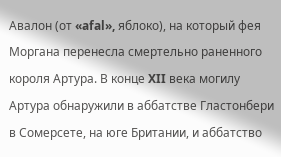Авалон (от «afal», яблоко), на который фея Моргана перенесла смертельно раненного короля Артура. В конце XII века могилу Артура обнаружили в аббатстве Гластонбери в Сомерсете, на юге Британии, и аббатство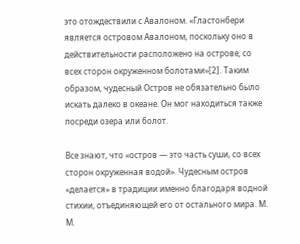это отождествили с Авалоном. «Гластонбери является островом Авалоном, поскольку оно в действительности расположено на острове, со всех сторон окруженном болотами»[2]. Таким образом, чудесный Остров не обязательно было искать далеко в океане. Он мог находиться также посреди озера или болот.

Все знают, что «остров — это часть суши, со всех сторон окруженная водой». Чудесным остров «делается» в традиции именно благодаря водной стихии, отъединяющей его от остального мира. М. М.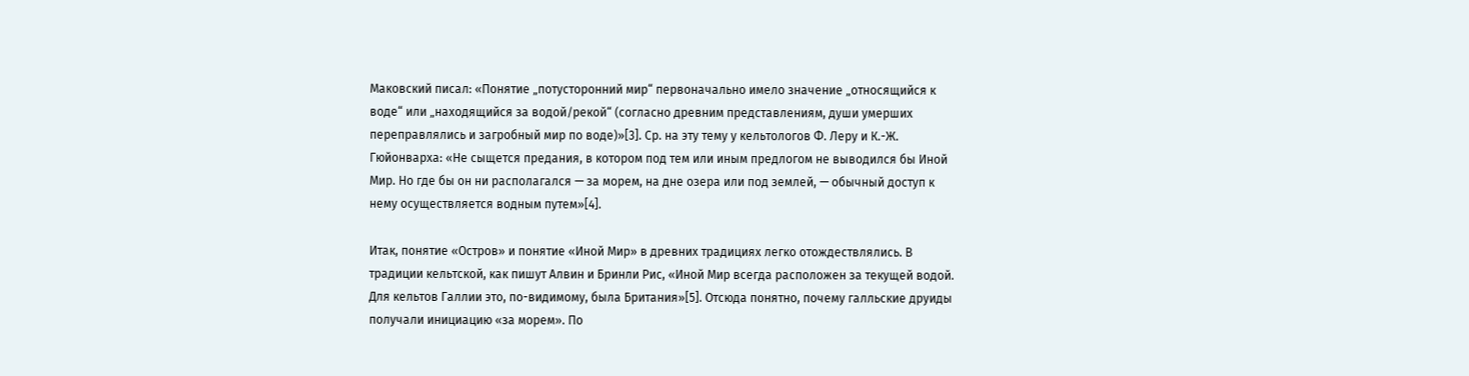Маковский писал: «Понятие „потусторонний мир“ первоначально имело значение „относящийся к воде“ или „находящийся за водой/рекой“ (согласно древним представлениям, души умерших переправлялись и загробный мир по воде)»[3]. Ср. на эту тему у кельтологов Ф. Леру и К.-Ж. Гюйонварха: «Не сыщется предания, в котором под тем или иным предлогом не выводился бы Иной Мир. Но где бы он ни располагался — за морем, на дне озера или под землей, — обычный доступ к нему осуществляется водным путем»[4].

Итак, понятие «Остров» и понятие «Иной Мир» в древних традициях легко отождествлялись. В традиции кельтской, как пишут Алвин и Бринли Рис, «Иной Мир всегда расположен за текущей водой. Для кельтов Галлии это, по-видимому, была Британия»[5]. Отсюда понятно, почему галльские друиды получали инициацию «за морем». По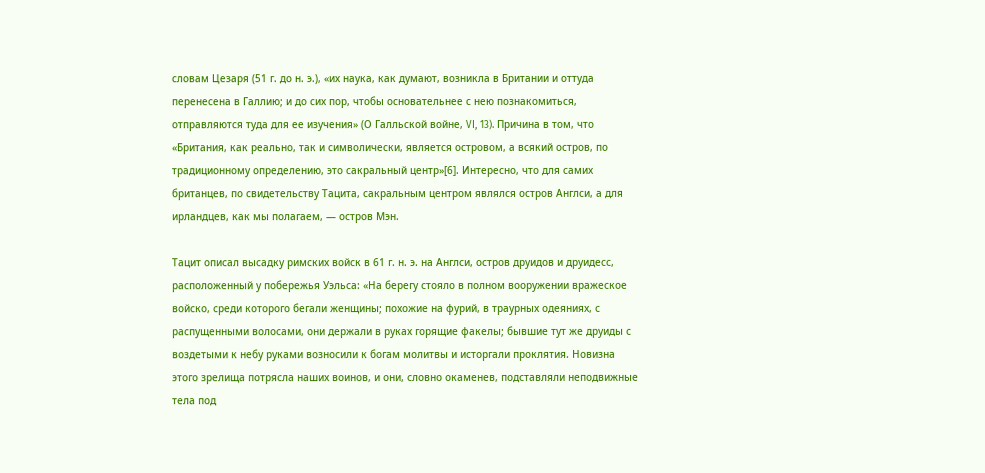словам Цезаря (51 г. до н. э.), «их наука, как думают, возникла в Британии и оттуда перенесена в Галлию; и до сих пор, чтобы основательнее с нею познакомиться, отправляются туда для ее изучения» (О Галльской войне, VI, 13). Причина в том, что «Британия, как реально, так и символически, является островом, а всякий остров, по традиционному определению, это сакральный центр»[6]. Интересно, что для самих британцев, по свидетельству Тацита, сакральным центром являлся остров Англси, а для ирландцев, как мы полагаем, — остров Мэн.

Тацит описал высадку римских войск в 61 г. н. э. на Англси, остров друидов и друидесс, расположенный у побережья Уэльса: «На берегу стояло в полном вооружении вражеское войско, среди которого бегали женщины; похожие на фурий, в траурных одеяниях, с распущенными волосами, они держали в руках горящие факелы; бывшие тут же друиды с воздетыми к небу руками возносили к богам молитвы и исторгали проклятия. Новизна этого зрелища потрясла наших воинов, и они, словно окаменев, подставляли неподвижные тела под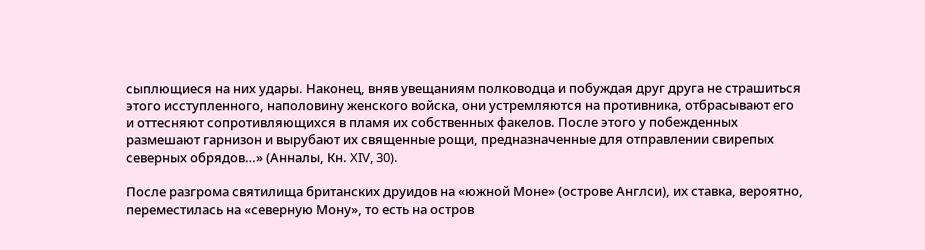сыплющиеся на них удары. Наконец, вняв увещаниям полководца и побуждая друг друга не страшиться этого исступленного, наполовину женского войска, они устремляются на противника, отбрасывают его и оттесняют сопротивляющихся в пламя их собственных факелов. После этого у побежденных размешают гарнизон и вырубают их священные рощи, предназначенные для отправлении свирепых северных обрядов…» (Анналы, Кн. XIV, 30).

После разгрома святилища британских друидов на «южной Моне» (острове Англси), их ставка, вероятно, переместилась на «северную Мону», то есть на остров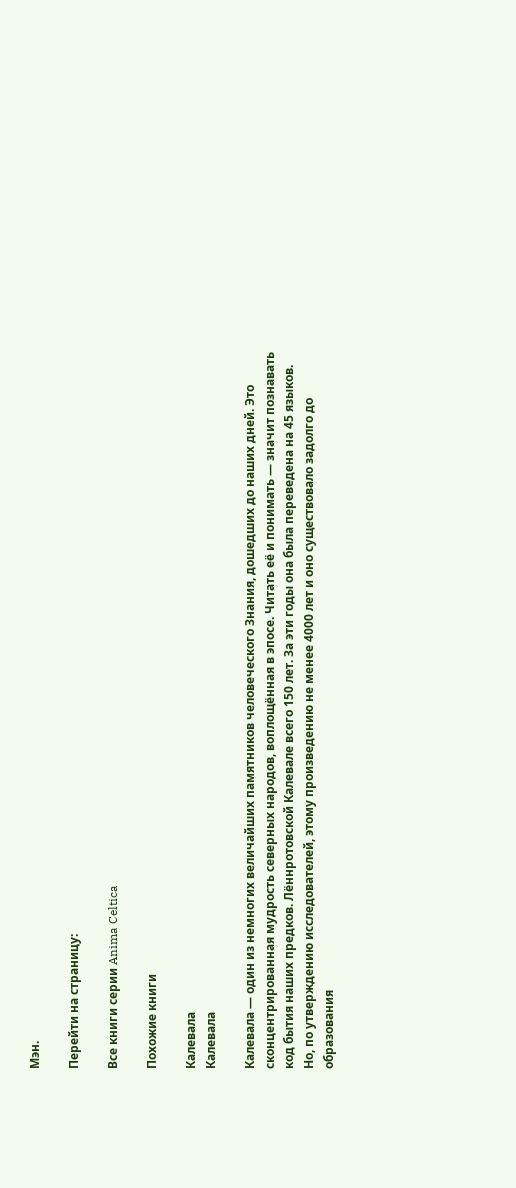Мэн.

Перейти на страницу:

Все книги серии Anima Celtica

Похожие книги

Калевала
Калевала

Калевала — один из немногих величайших памятников человеческого Знания, дошедших до наших дней. Это сконцентрированная мудрость северных народов, воплощённая в эпосе. Читать её и понимать — значит познавать код бытия наших предков. Лённротовской Калевале всего 150 лет. За эти годы она была переведена на 45 языков. Но, по утверждению исследователей, этому произведению не менее 4000 лет и оно существовало задолго до образования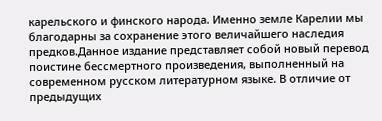карельского и финского народа. Именно земле Карелии мы благодарны за сохранение этого величайшего наследия предков.Данное издание представляет собой новый перевод поистине бессмертного произведения, выполненный на современном русском литературном языке. В отличие от предыдущих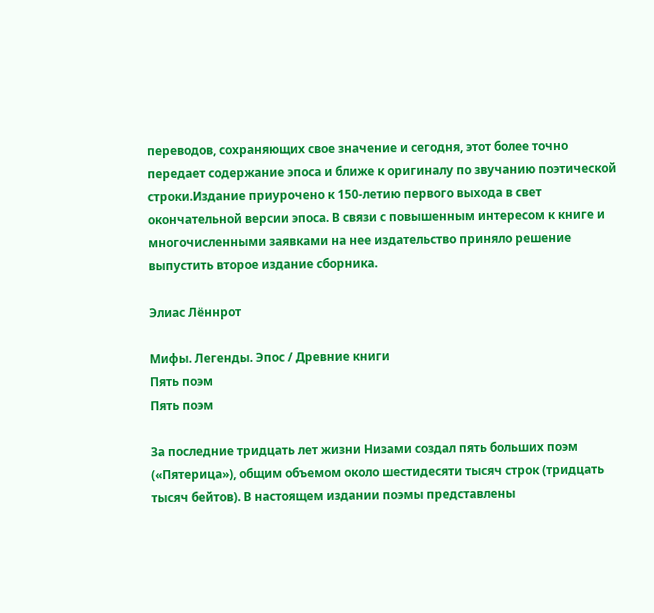переводов, сохраняющих свое значение и сегодня, этот более точно передает содержание эпоса и ближе к оригиналу по звучанию поэтической строки.Издание приурочено к 150-летию первого выхода в свет окончательной версии эпоса. В связи с повышенным интересом к книге и многочисленными заявками на нее издательство приняло решение выпустить второе издание сборника.

Элиас Лённрот

Мифы. Легенды. Эпос / Древние книги
Пять поэм
Пять поэм

За последние тридцать лет жизни Низами создал пять больших поэм («Пятерица»), общим объемом около шестидесяти тысяч строк (тридцать тысяч бейтов). В настоящем издании поэмы представлены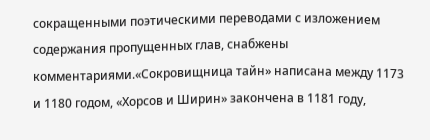сокращенными поэтическими переводами с изложением содержания пропущенных глав, снабжены комментариями.«Сокровищница тайн» написана между 1173 и 1180 годом, «Хорсов и Ширин» закончена в 1181 году,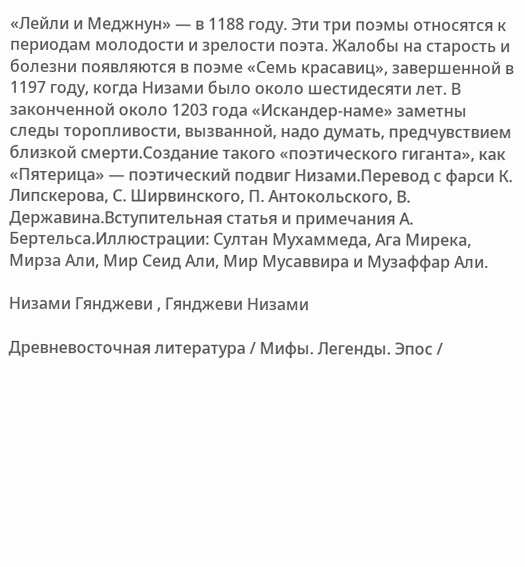«Лейли и Меджнун» — в 1188 году. Эти три поэмы относятся к периодам молодости и зрелости поэта. Жалобы на старость и болезни появляются в поэме «Семь красавиц», завершенной в 1197 году, когда Низами было около шестидесяти лет. В законченной около 1203 года «Искандер-наме» заметны следы торопливости, вызванной, надо думать, предчувствием близкой смерти.Создание такого «поэтического гиганта», как «Пятерица» — поэтический подвиг Низами.Перевод с фарси К. Липскерова, С. Ширвинского, П. Антокольского, В. Державина.Вступительная статья и примечания А. Бертельса.Иллюстрации: Султан Мухаммеда, Ага Мирека, Мирза Али, Мир Сеид Али, Мир Мусаввира и Музаффар Али.

Низами Гянджеви , Гянджеви Низами

Древневосточная литература / Мифы. Легенды. Эпос /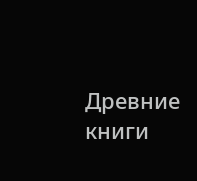Древние книги